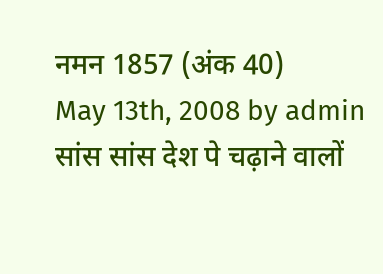नमन 1857 (अंक 40)
May 13th, 2008 by admin
सांस सांस देश पे चढ़ाने वालों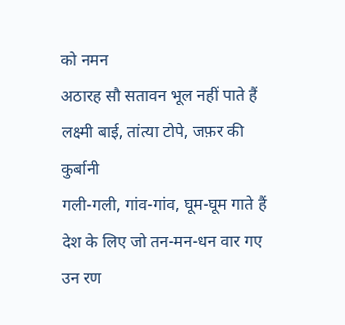को नमन
अठारह सौ सतावन भूल नहीं पाते हैं
लक्ष्मी बाई, तांत्या टोपे, जफ़र की कुर्बानी
गली-गली, गांव-गांव, घूम-घूम गाते हैं
देश के लिए जो तन-मन-धन वार गए
उन रण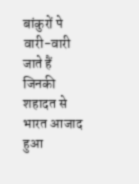बांकुरों पे वारी-वारी जाते हैं
जिनकी शहादत से भारत आजाद हुआ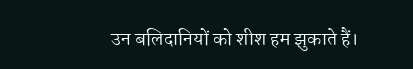उन बलिदानियों को शीश हम झुकाते हैं।